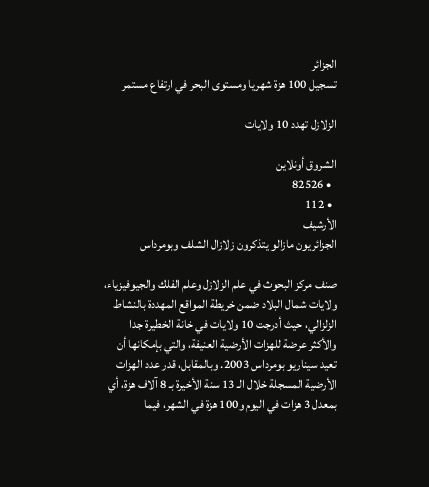الجزائر
تسجيل 100 هزة شهريا ومستوى البحر في ارتفاع مستمر

الزلازل تهدد 10 ولايات

الشروق أونلاين
  • 82526
  • 112
الأرشيف
الجزائريون مازالو يتذكرون زلازال الشلف وبومرداس

صنف مركز البحوث في علم الزلازل وعلم الفلك والجيوفيزياء، ولايات شمال البلاد ضمن خريطة المواقع المهددة بالنشاط الزلزالي، حيث أدرجت 10 ولايات في خانة الخطيرة جدا والأكثر عرضة للهزات الأرضية العنيفة، والتي بإمكانها أن تعيد سيناريو بومرداس 2003. وبالمقابل، قدر عدد الهزات الأرضية المسجلة خلال الـ 13 سنة الأخيرة بـ 8 آلاف هزة، أي بمعدل 3 هزات في اليوم و100 هزة في الشهر، فيما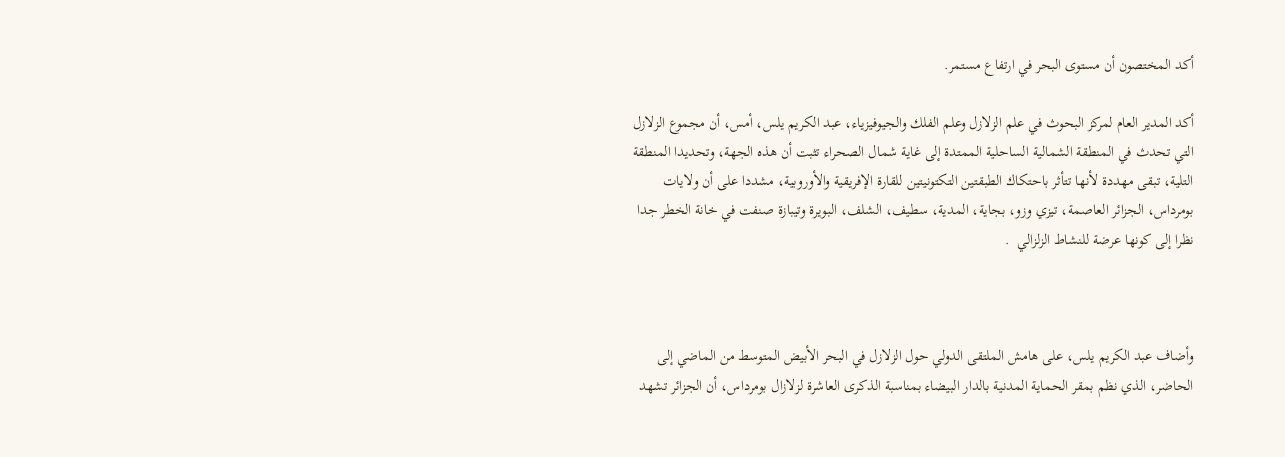أكد المختصون أن مستوى البحر في ارتفاع مستمر.

أكد المدير العام لمركز البحوث في علم الزلازل وعلم الفلك والجيوفيزياء، عبد الكريم يلس، أمس، أن مجموع الزلازل التي تحدث في المنطقة الشمالية الساحلية الممتدة إلى غاية شمال الصحراء تثبت أن هذه الجهة، وتحديدا المنطقة التلية، تبقى مهددة لأنها تتأثر باحتكاك الطبقتين التكتونيتين للقارة الإفريقية والأوروبية، مشددا على أن ولايات بومرداس، الجزائر العاصمة، تيزي وزو، بجاية، المدية، سطيف، الشلف، البويرة وتيبازة صنفت في خانة الخطر جدا نظرا إلى كونها عرضة للنشاط الزلزالي  .



وأضاف عبد الكريم يلس، على هامش الملتقى الدولي حول الزلازل في البحر الأبيض المتوسط من الماضي إلى الحاضر، الذي نظم بمقر الحماية المدنية بالدار البيضاء بمناسبة الذكرى العاشرة لزلازال بومرداس، أن الجزائر تشهد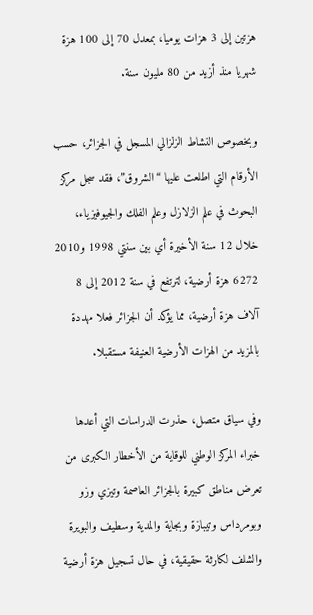هزتين إلى 3 هزات يوميا، بمعدل 70 إلى 100 هزة شهريا منذ أزيد من 80 مليون سنة.

وبخصوص النشاط الزلزالي المسجل في الجزائر، حسب الأرقام التي اطلعت عليها “الشروق”، فقد سجل مركز البحوث في علم الزلازل وعلم الفلك والجيوفيزياء، خلال 12 سنة الأخيرة أي بين سنتي 1998 و2010  6272 هزة أرضية، لترتفع في سنة 2012 إلى 8 آلاف هزة أرضية، مما يؤكد أن الجزائر فعلا مهددة بالمزيد من الهزات الأرضية العنيفة مستقبلا.

وفي سياق متصل، حذرت الدراسات التي أعدها خبراء المركز الوطني للوقاية من الأخطار الكبرى من تعرض مناطق كبيرة بالجزائر العاصمة وتيزي وزو وبومرداس وتيبازة وبجاية والمدية وسطيف والبويرة والشلف لكارثة حقيقية، في حال تسجيل هزة أرضية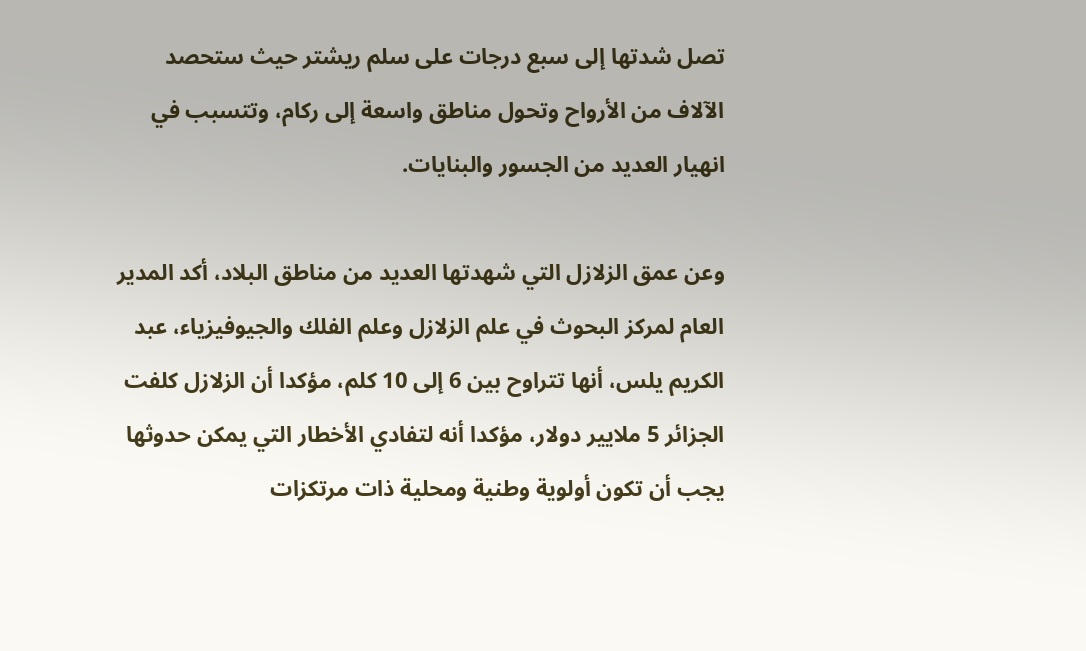تصل شدتها إلى سبع درجات على سلم ريشتر حيث ستحصد الآلاف من الأرواح وتحول مناطق واسعة إلى ركام، وتتسبب في انهيار العديد من الجسور والبنايات.

وعن عمق الزلازل التي شهدتها العديد من مناطق البلاد، أكد المدير العام لمركز البحوث في علم الزلازل وعلم الفلك والجيوفيزياء، عبد الكريم يلس، أنها تتراوح بين 6 إلى 10 كلم، مؤكدا أن الزلازل كلفت الجزائر 5 ملايير دولار، مؤكدا أنه لتفادي الأخطار التي يمكن حدوثها يجب أن تكون أولوية وطنية ومحلية ذات مرتكزات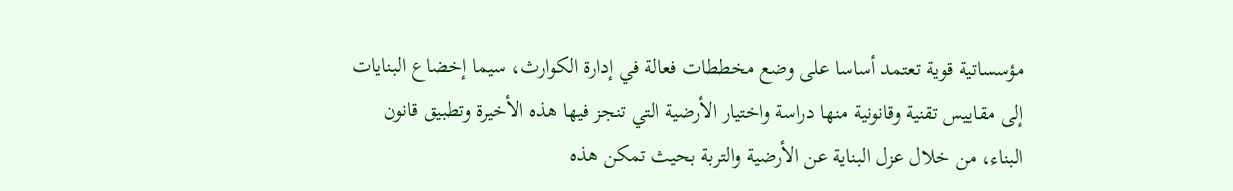مؤسساتية قوية تعتمد أساسا على وضع مخططات فعالة في إدارة الكوارث، سيما إخضاع البنايات إلى مقاييس تقنية وقانونية منها دراسة واختيار الأرضية التي تنجز فيها هذه الأخيرة وتطبيق قانون البناء، من خلال عزل البناية عن الأرضية والتربة بحيث تمكن هذه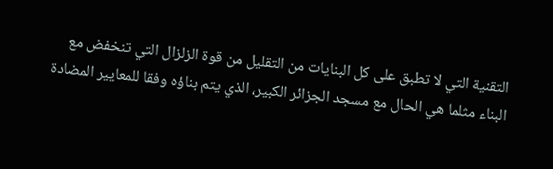التقنية التي لا تطبق على كل البنايات من التقليل من قوة الزلزال التي تنخفض مع البناء مثلما هي الحال مع مسجد الجزائر الكبير، الذي يتم بناؤه وفقا للمعايير المضادة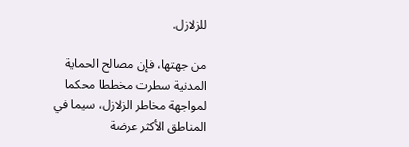للزلازل.

من جهتها، فإن مصالح الحماية المدنية سطرت مخططا محكما لمواجهة مخاطر الزلازل، سيما في المناطق الأكثر عرضة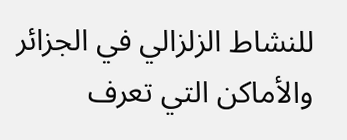للنشاط الزلزالي في الجزائر والأماكن التي تعرف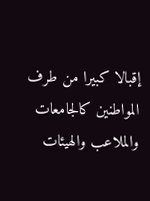إقبالا كبيرا من طرف المواطنين كالجامعات والملاعب والهيئات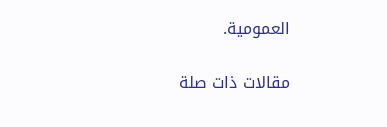العمومية.

مقالات ذات صلة